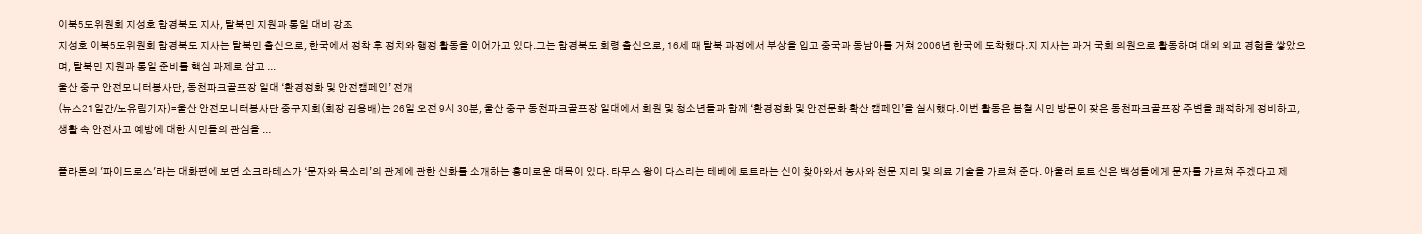이북5도위원회 지성호 함경북도 지사, 탈북민 지원과 통일 대비 강조
지성호 이북5도위원회 함경북도 지사는 탈북민 출신으로, 한국에서 정착 후 정치와 행정 활동을 이어가고 있다.그는 함경북도 회령 출신으로, 16세 때 탈북 과정에서 부상을 입고 중국과 동남아를 거쳐 2006년 한국에 도착했다.지 지사는 과거 국회 의원으로 활동하며 대외 외교 경험을 쌓았으며, 탈북민 지원과 통일 준비를 핵심 과제로 삼고 ...
울산 중구 안전모니터봉사단, 동천파크골프장 일대 ‘환경정화 및 안전캠페인’ 전개
(뉴스21일간/노유림기자)=울산 안전모니터봉사단 중구지회(회장 김용배)는 26일 오전 9시 30분, 울산 중구 동천파크골프장 일대에서 회원 및 청소년들과 함께 ‘환경정화 및 안전문화 확산 캠페인’을 실시했다.이번 활동은 봄철 시민 방문이 잦은 동천파크골프장 주변을 쾌적하게 정비하고, 생활 속 안전사고 예방에 대한 시민들의 관심을 ...

플라톤의 '파이드로스'라는 대화편에 보면 소크라테스가 ‘문자와 목소리’의 관계에 관한 신화를 소개하는 흥미로운 대목이 있다. 타무스 왕이 다스리는 테베에 토트라는 신이 찾아와서 농사와 천문 지리 및 의료 기술을 가르쳐 준다. 아울러 토트 신은 백성들에게 문자를 가르쳐 주겠다고 제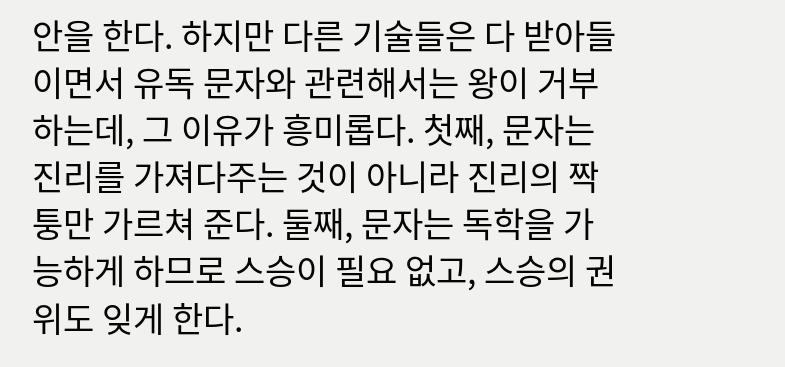안을 한다. 하지만 다른 기술들은 다 받아들이면서 유독 문자와 관련해서는 왕이 거부하는데, 그 이유가 흥미롭다. 첫째, 문자는 진리를 가져다주는 것이 아니라 진리의 짝퉁만 가르쳐 준다. 둘째, 문자는 독학을 가능하게 하므로 스승이 필요 없고, 스승의 권위도 잊게 한다.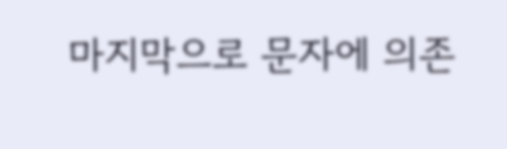마지막으로 문자에 의존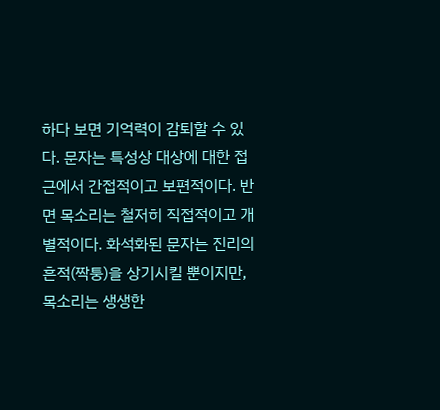하다 보면 기억력이 감퇴할 수 있다. 문자는 특성상 대상에 대한 접근에서 간접적이고 보편적이다. 반면 목소리는 철저히 직접적이고 개별적이다. 화석화된 문자는 진리의 흔적(짝퉁)을 상기시킬 뿐이지만, 목소리는 생생한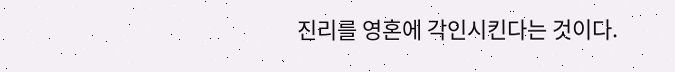진리를 영혼에 각인시킨다는 것이다.